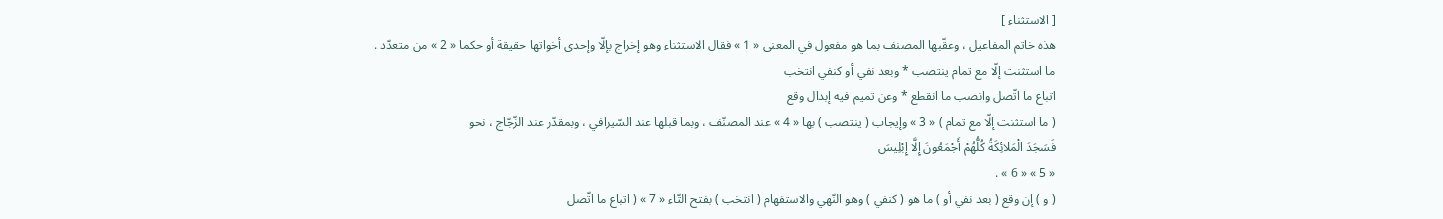[ الاستثناء ]
هذه خاتم المفاعيل ، وعقّبها المصنف بما هو مفعول في المعنى « 1 » فقال الاستثناء وهو إخراج بإلّا وإحدى أخواتها حقيقة أو حكما « 2 » من متعدّد .
ما استثنت إلّا مع تمام ينتصب * وبعد نفي أو كنفي انتخب
اتباع ما اتّصل وانصب ما انقطع * وعن تميم فيه إبدال وقع
( ما استثنت إلّا مع تمام ) « 3 » وإيجاب ( ينتصب ) بها « 4 » عند المصنّف ، وبما قبلها عند السّيرافي ، وبمقدّر عند الزّجّاج ، نحو
فَسَجَدَ الْمَلائِكَةُ كُلُّهُمْ أَجْمَعُونَ إِلَّا إِبْلِيسَ
« 5 » « 6 » .
( و ) إن وقع ( بعد نفي أو ) ما هو ( كنفي ) وهو النّهي والاستفهام ( انتخب ) بفتح التّاء « 7 » ( اتباع ما اتّصل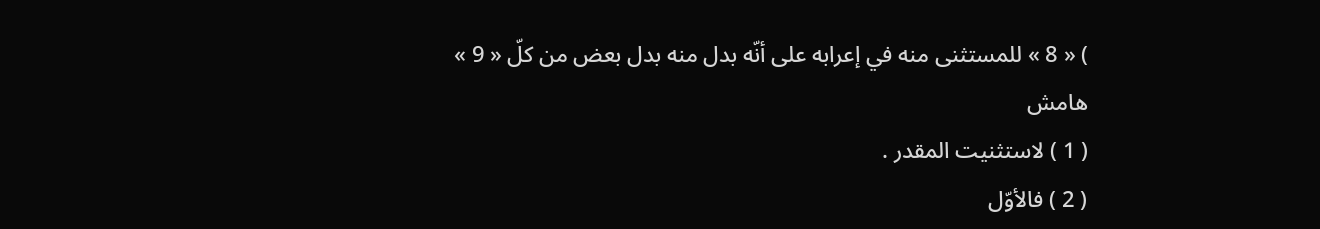) « 8 » للمستثنى منه في إعرابه على أنّه بدل منه بدل بعض من كلّ « 9 »
هامش
( 1 ) لاستثنيت المقدر .
( 2 ) فالأوّل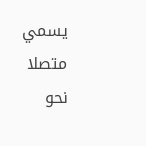يسمي متصلا نحو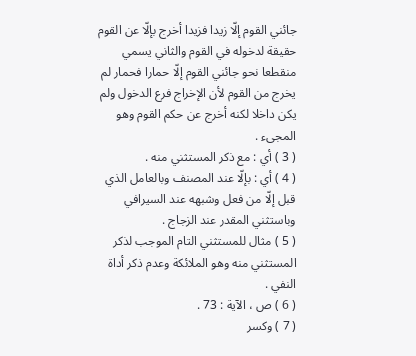جائني القوم إلّا زيدا فزيدا أخرج بإلّا عن القوم حقيقة لدخوله في القوم والثاني يسمي منقطعا نحو جائني القوم إلّا حمارا فحمار لم يخرج من القوم لأن الإخراج فرع الدخول ولم يكن داخلا لكنه أخرج عن حكم القوم وهو المجىء .
( 3 ) أي : مع ذكر المستثني منه .
( 4 ) أي : بإلّا عند المصنف وبالعامل الذي قبل إلّا من فعل وشبهه عند السيرافي وباستثني المقدر عند الزجاج .
( 5 ) مثال للمستثني التام الموجب لذكر المستثني منه وهو الملائكة وعدم ذكر أداة النفي .
( 6 ) ص ، الآية : 73 .
( 7 ) وكسر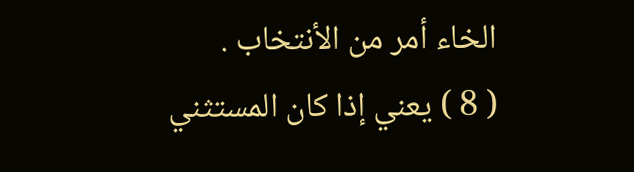الخاء أمر من الأنتخاب .
( 8 ) يعني إذا كان المستثني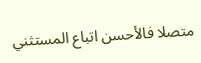متصلا فالأحسن اتباع المستثني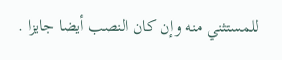للمستثني منه وإن كان النصب أيضا جايزا .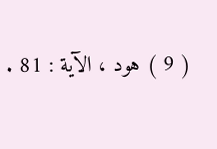( 9 ) هود ، الآية : 81 .